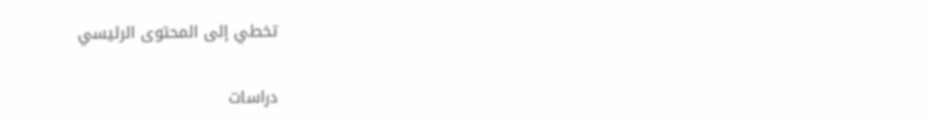تخطي إلى المحتوى الرئيسي

دراسات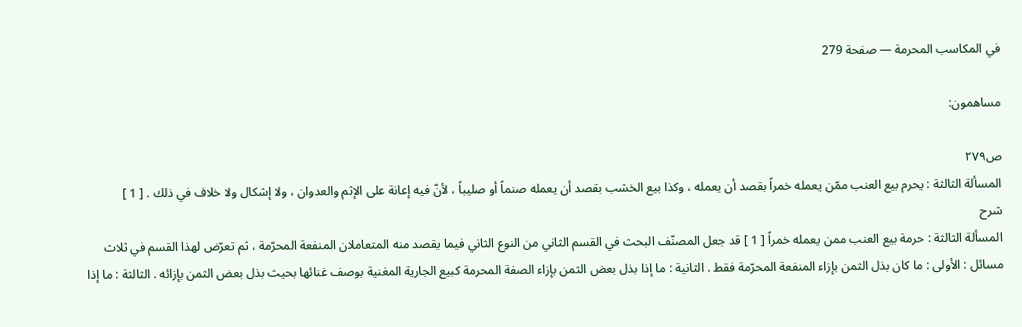في المكاسب المحرمة — صفحة 279

مساهمون:

ص٢٧٩
المسألة الثالثة : يحرم بيع العنب ممّن يعمله خمراً بقصد أن يعمله ، وكذا بيع الخشب بقصد أن يعمله صنماً أو صليباً ، لأنّ فيه إعانة على الإثم والعدوان ، ولا إشكال ولا خلاف في ذلك . [ 1 ]
شرح
المسألة الثالثة : حرمة بيع العنب ممن يعمله خمراً [ 1 ] قد جعل المصنّف البحث في القسم الثاني من النوع الثاني فيما يقصد منه المتعاملان المنفعة المحرّمة ، ثم تعرّض لهذا القسم في ثلاث مسائل : الأولى : ما كان بذل الثمن بإزاء المنفعة المحرّمة فقط . الثانية : ما إذا بذل بعض الثمن بإزاء الصفة المحرمة كبيع الجارية المغنية بوصف غنائها بحيث بذل بعض الثمن بإزائه . الثالثة : ما إذا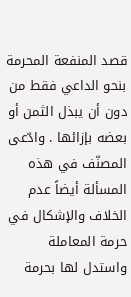قصد المنفعة المحرمة بنحو الداعي فقط من دون أن يبذل الثمن أو بعضه بإزائها . وادّعى المصنّف في هذه المسألة أيضاً عدم الخلاف والإشكال في حرمة المعاملة واستدل لها بحرمة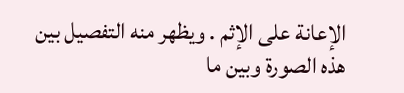الإعانة على الإثم . ويظهر منه التفصيل بين هذه الصورة وبين ما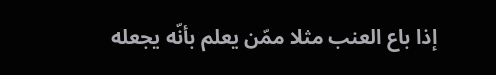إذا باع العنب مثلا ممّن يعلم بأنّه يجعله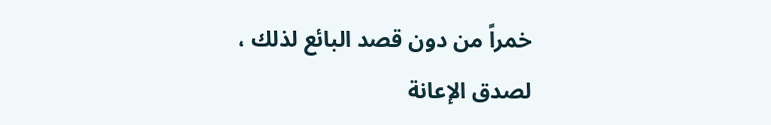خمراً من دون قصد البائع لذلك ، لصدق الإعانة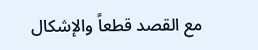مع القصد قطعاً والإشكال